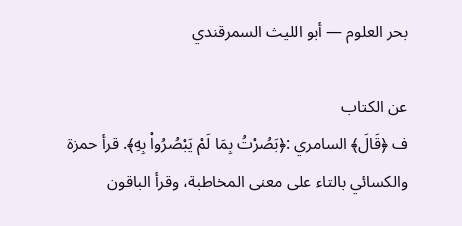بحر العلوم — أبو الليث السمرقندي

عن الكتاب
ف ﴿قَالَ﴾ السامري :﴿بَصُرْتُ بِمَا لَمْ يَبْصُرُواْ بِهِ﴾. قرأ حمزة والكسائي بالتاء على معنى المخاطبة، وقرأ الباقون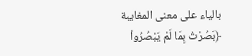بالياء على معنى المغايبة ﴿بَصُرْتُ بِمَا لَمْ يَبْصُرُواْ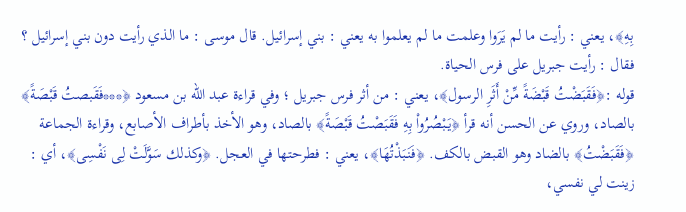بِهِ﴾، يعني : رأيت ما لم يَرَوا وعلمت ما لم يعلموا به يعني : بني إسرائيل. قال موسى : ما الذي رأيت دون بني إسرائيل ؟ فقال : رأيت جبريل على فرس الحياة.
قوله :﴿فَقَبَضْتُ قَبْضَةً مِّنْ أَثَرِ الرسول﴾، يعني : من أثر فرس جبريل ؛ وفي قراءة عبد الله بن مسعود ﴿***فَقَبصتُ قَبْصَةً﴾ بالصاد، وروي عن الحسن أنه قرأ ﴿يَبْصُرُواْ بِهِ فَقَبَصْتُ قَبْصَةً﴾ بالصاد، وهو الأخذ بأطراف الأصابع، وقراءة الجماعة ﴿فَقَبَضْتُ﴾ بالضاد وهو القبض بالكف. ﴿فَنَبَذْتُهَا﴾، يعني : فطرحتها في العجل. ﴿وكذلك سَوَّلَتْ لِى نَفْسِى﴾، أي : زينت لي نفسي،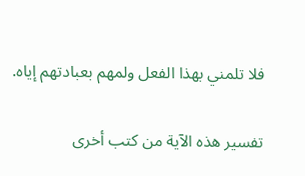فلا تلمني بهذا الفعل ولمهم بعبادتهم إياه.

تفسير هذه الآية من كتب أخرى